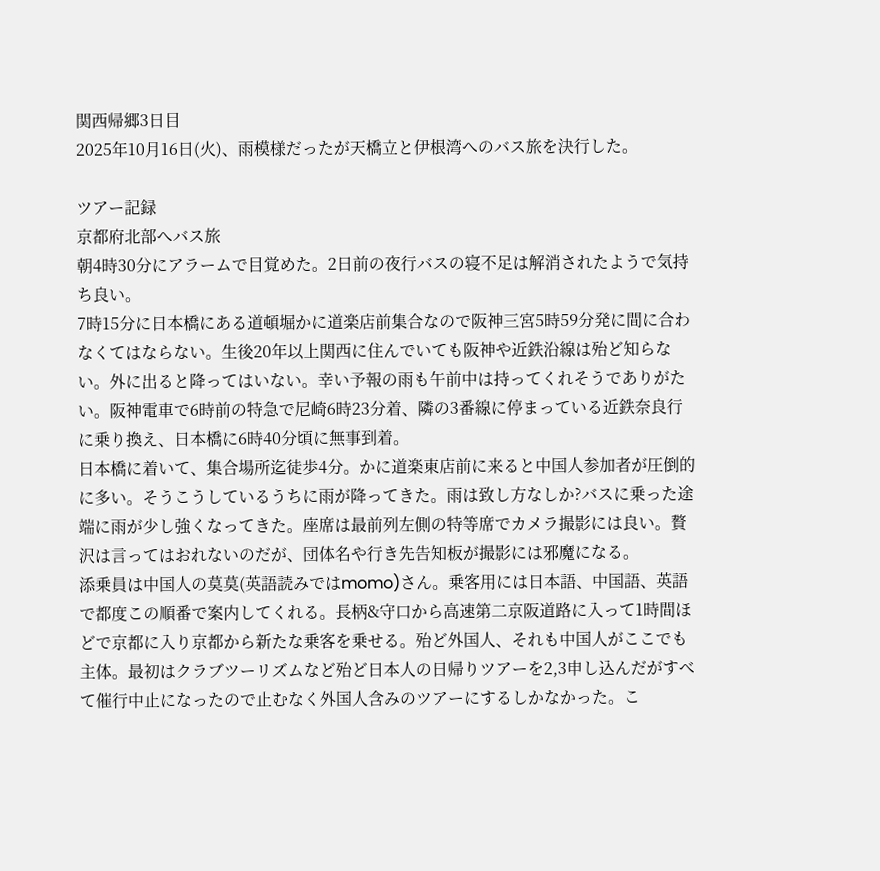関西帰郷3日目
2025年10月16日(火)、雨模様だったが天橋立と伊根湾へのバス旅を決行した。

ツアー記録
京都府北部へバス旅
朝4時30分にアラームで目覚めた。2日前の夜行バスの寝不足は解消されたようで気持ち良い。
7時15分に日本橋にある道頓堀かに道楽店前集合なので阪神三宮5時59分発に間に合わなくてはならない。生後20年以上関西に住んでいても阪神や近鉄沿線は殆ど知らない。外に出ると降ってはいない。幸い予報の雨も午前中は持ってくれそうでありがたい。阪神電車で6時前の特急で尼崎6時23分着、隣の3番線に停まっている近鉄奈良行に乗り換え、日本橋に6時40分頃に無事到着。
日本橋に着いて、集合場所迄徒歩4分。かに道楽東店前に来ると中国人参加者が圧倒的に多い。そうこうしているうちに雨が降ってきた。雨は致し方なしか?バスに乗った途端に雨が少し強くなってきた。座席は最前列左側の特等席でカメラ撮影には良い。贅沢は言ってはおれないのだが、団体名や行き先告知板が撮影には邪魔になる。
添乗員は中国人の莫莫(英語読みではmomo)さん。乗客用には日本語、中国語、英語で都度この順番で案内してくれる。長柄&守口から高速第二京阪道路に入って1時間ほどで京都に入り京都から新たな乗客を乗せる。殆ど外国人、それも中国人がここでも主体。最初はクラブツーリズムなど殆ど日本人の日帰りツアーを2,3申し込んだがすべて催行中止になったので止むなく外国人含みのツアーにするしかなかった。こ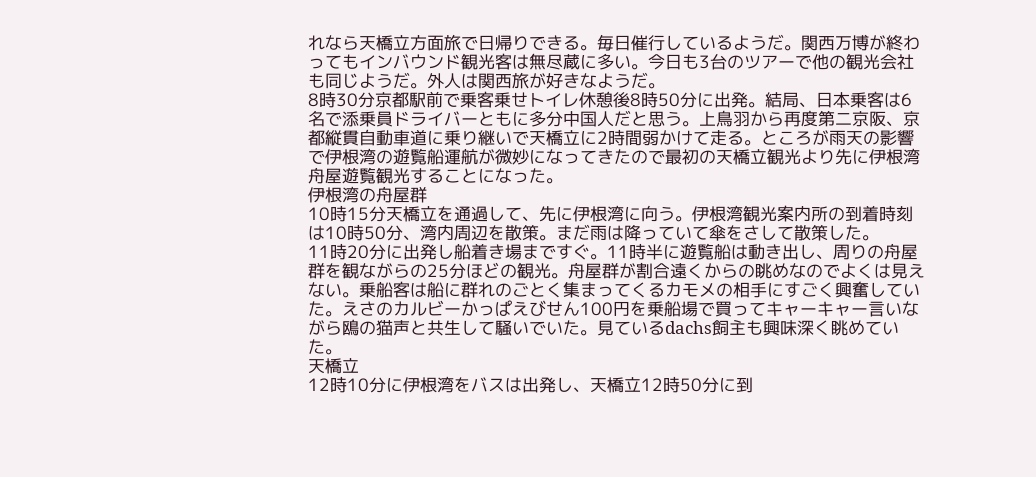れなら天橋立方面旅で日帰りできる。毎日催行しているようだ。関西万博が終わってもインバウンド観光客は無尽蔵に多い。今日も3台のツアーで他の観光会社も同じようだ。外人は関西旅が好きなようだ。
8時30分京都駅前で乗客乗せトイレ休憩後8時50分に出発。結局、日本乗客は6名で添乗員ドライバーともに多分中国人だと思う。上鳥羽から再度第二京阪、京都縦貫自動車道に乗り継いで天橋立に2時間弱かけて走る。ところが雨天の影響で伊根湾の遊覧船運航が微妙になってきたので最初の天橋立観光より先に伊根湾舟屋遊覧観光することになった。
伊根湾の舟屋群
10時15分天橋立を通過して、先に伊根湾に向う。伊根湾観光案内所の到着時刻は10時50分、湾内周辺を散策。まだ雨は降っていて傘をさして散策した。
11時20分に出発し船着き場まですぐ。11時半に遊覧船は動き出し、周りの舟屋群を観ながらの25分ほどの観光。舟屋群が割合遠くからの眺めなのでよくは見えない。乗船客は船に群れのごとく集まってくるカモメの相手にすごく興奮していた。えさのカルビーかっぱえびせん100円を乗船場で買ってキャーキャー言いながら鴎の猫声と共生して騒いでいた。見ているdachs飼主も興味深く眺めていた。
天橋立
12時10分に伊根湾をバスは出発し、天橋立12時50分に到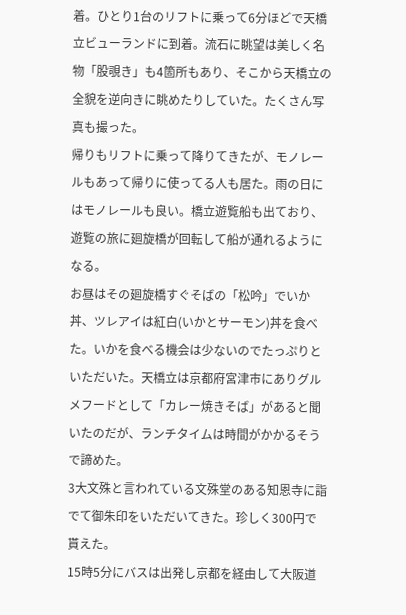着。ひとり1台のリフトに乗って6分ほどで天橋立ビューランドに到着。流石に眺望は美しく名物「股覗き」も4箇所もあり、そこから天橋立の全貌を逆向きに眺めたりしていた。たくさん写真も撮った。
帰りもリフトに乗って降りてきたが、モノレールもあって帰りに使ってる人も居た。雨の日にはモノレールも良い。橋立遊覧船も出ており、遊覧の旅に廻旋橋が回転して船が通れるようになる。
お昼はその廻旋橋すぐそばの「松吟」でいか丼、ツレアイは紅白(いかとサーモン)丼を食べた。いかを食べる機会は少ないのでたっぷりといただいた。天橋立は京都府宮津市にありグルメフードとして「カレー焼きそば」があると聞いたのだが、ランチタイムは時間がかかるそうで諦めた。
3大文殊と言われている文殊堂のある知恩寺に詣でて御朱印をいただいてきた。珍しく300円で貰えた。
15時5分にバスは出発し京都を経由して大阪道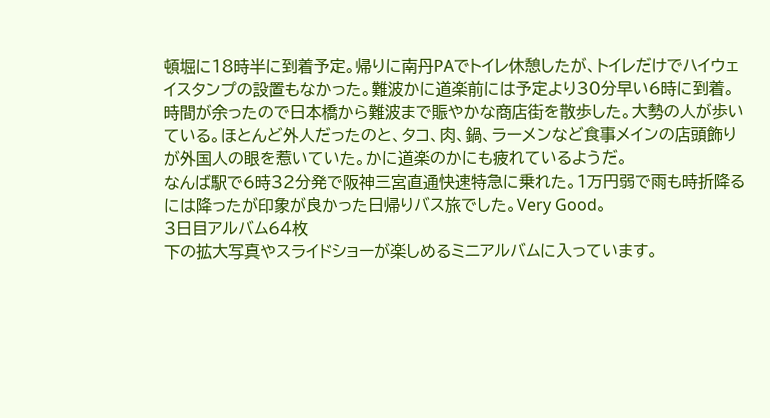頓堀に18時半に到着予定。帰りに南丹PAでトイレ休憩したが、トイレだけでハイウェイスタンプの設置もなかった。難波かに道楽前には予定より30分早い6時に到着。時間が余ったので日本橋から難波まで賑やかな商店街を散歩した。大勢の人が歩いている。ほとんど外人だったのと、タコ、肉、鍋、ラーメンなど食事メインの店頭飾りが外国人の眼を惹いていた。かに道楽のかにも疲れているようだ。
なんば駅で6時32分発で阪神三宮直通快速特急に乗れた。1万円弱で雨も時折降るには降ったが印象が良かった日帰りバス旅でした。Very Good。
3日目アルバム64枚
下の拡大写真やスライドショーが楽しめるミニアルバムに入っています。